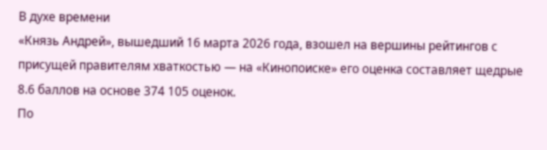В духе времени
«Князь Андрей», вышедший 16 марта 2026 года, взошел на вершины рейтингов с присущей правителям хваткостью — на «Кинопоиске» его оценка составляет щедрые 8.6 баллов на основе 374 105 оценок.
По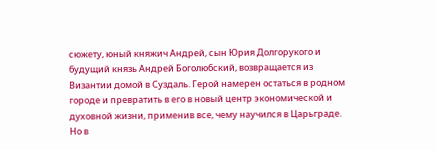сюжету, юный княжич Андрей, сын Юрия Долгорукого и будущий князь Андрей Боголюбский, возвращается из Византии домой в Суздаль. Герой намерен остаться в родном городе и превратить в его в новый центр экономической и духовной жизни, применив все, чему научился в Царьграде. Но в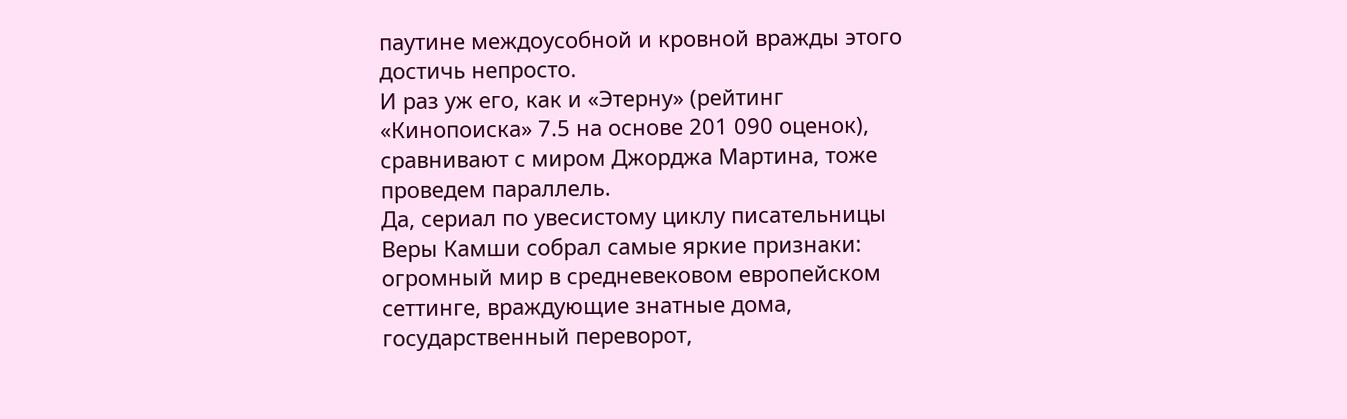паутине междоусобной и кровной вражды этого достичь непросто.
И раз уж его, как и «Этерну» (рейтинг «Кинопоиска» 7.5 на основе 201 090 оценок), сравнивают с миром Джорджа Мартина, тоже проведем параллель.
Да, сериал по увесистому циклу писательницы Веры Камши собрал самые яркие признаки: огромный мир в средневековом европейском сеттинге, враждующие знатные дома, государственный переворот,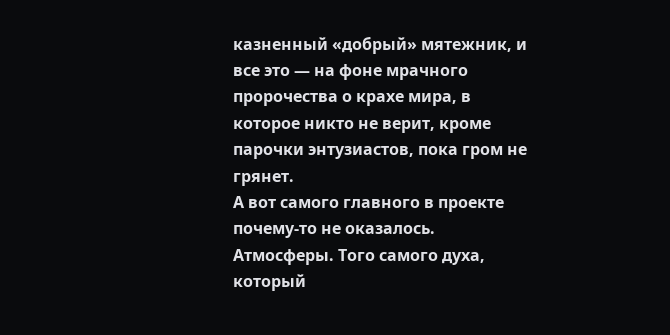казненный «добрый» мятежник, и все это — на фоне мрачного пророчества о крахе мира, в которое никто не верит, кроме парочки энтузиастов, пока гром не грянет.
А вот самого главного в проекте почему-то не оказалось. Атмосферы. Того самого духа, который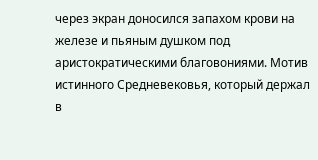через экран доносился запахом крови на железе и пьяным душком под аристократическими благовониями. Мотив истинного Средневековья, который держал в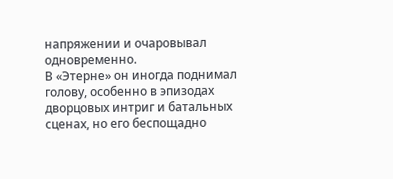напряжении и очаровывал одновременно.
В «Этерне» он иногда поднимал голову, особенно в эпизодах дворцовых интриг и батальных сценах, но его беспощадно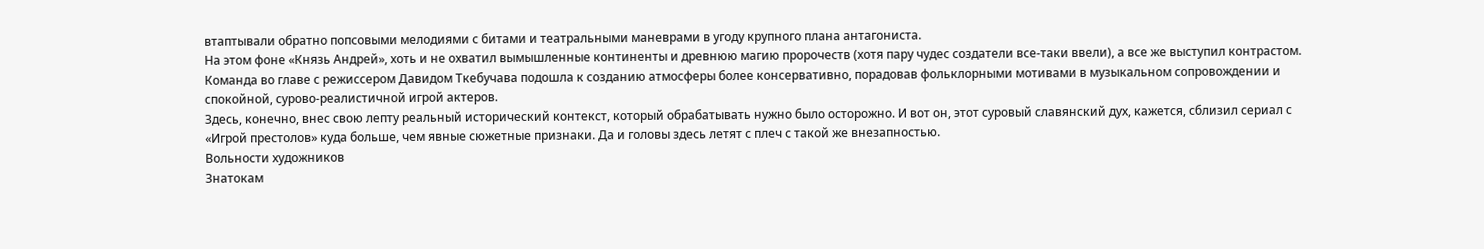втаптывали обратно попсовыми мелодиями с битами и театральными маневрами в угоду крупного плана антагониста.
На этом фоне «Князь Андрей», хоть и не охватил вымышленные континенты и древнюю магию пророчеств (хотя пару чудес создатели все-таки ввели), а все же выступил контрастом. Команда во главе с режиссером Давидом Ткебучава подошла к созданию атмосферы более консервативно, порадовав фольклорными мотивами в музыкальном сопровождении и спокойной, сурово-реалистичной игрой актеров.
Здесь, конечно, внес свою лепту реальный исторический контекст, который обрабатывать нужно было осторожно. И вот он, этот суровый славянский дух, кажется, сблизил сериал с «Игрой престолов» куда больше, чем явные сюжетные признаки. Да и головы здесь летят с плеч с такой же внезапностью.
Вольности художников
Знатокам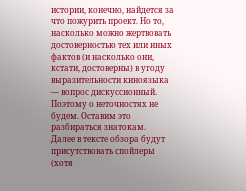истории, конечно, найдется за что пожурить проект. Но то, насколько можно жертвовать достоверностью тех или иных фактов (и насколько они, кстати, достоверны) в угоду выразительности киноязыка — вопрос дискуссионный. Поэтому о неточностях не будем. Оставим это разбираться знатокам.
Далее в тексте обзора будут присутствовать спойлеры (хотя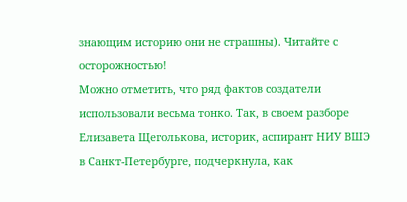знающим историю они не страшны). Читайте с осторожностью!
Можно отметить, что ряд фактов создатели использовали весьма тонко. Так, в своем разборе Елизавета Щеголькова, историк, аспирант НИУ ВШЭ в Санкт-Петербурге, подчеркнула, как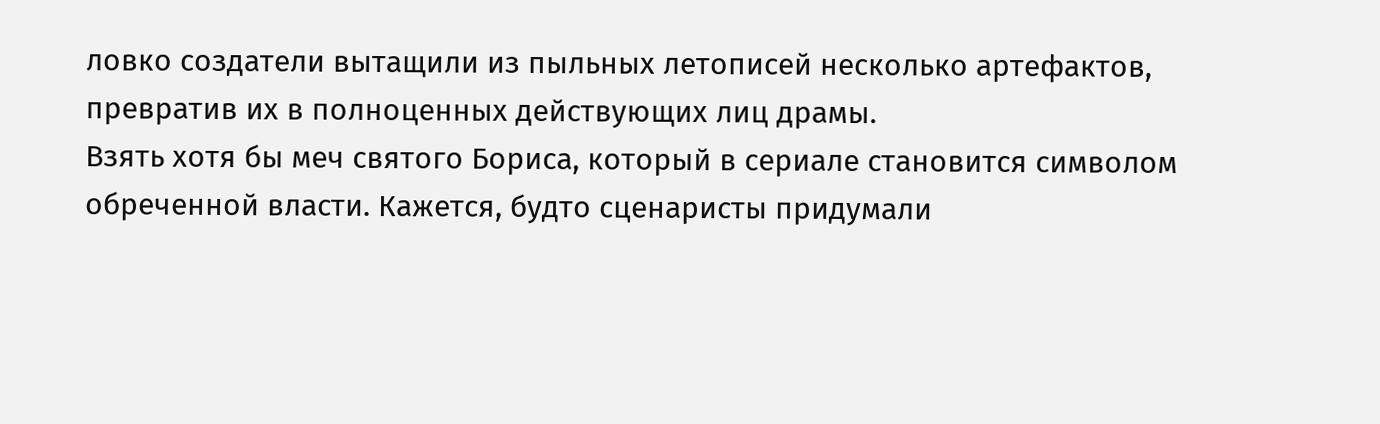ловко создатели вытащили из пыльных летописей несколько артефактов, превратив их в полноценных действующих лиц драмы.
Взять хотя бы меч святого Бориса, который в сериале становится символом обреченной власти. Кажется, будто сценаристы придумали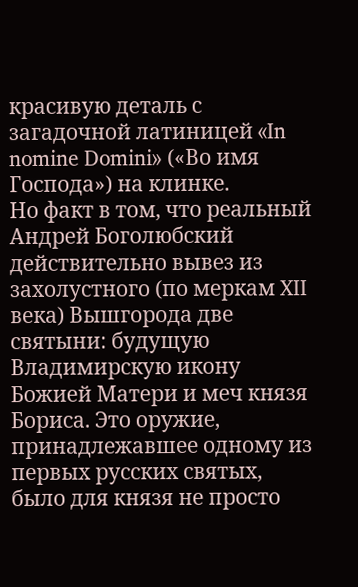красивую деталь с загадочной латиницей «In nomine Domini» («Во имя Господа») на клинке.
Но факт в том, что реальный Андрей Боголюбский действительно вывез из захолустного (по меркам XII века) Вышгорода две святыни: будущую Владимирскую икону Божией Матери и меч князя Бориса. Это оружие, принадлежавшее одному из первых русских святых, было для князя не просто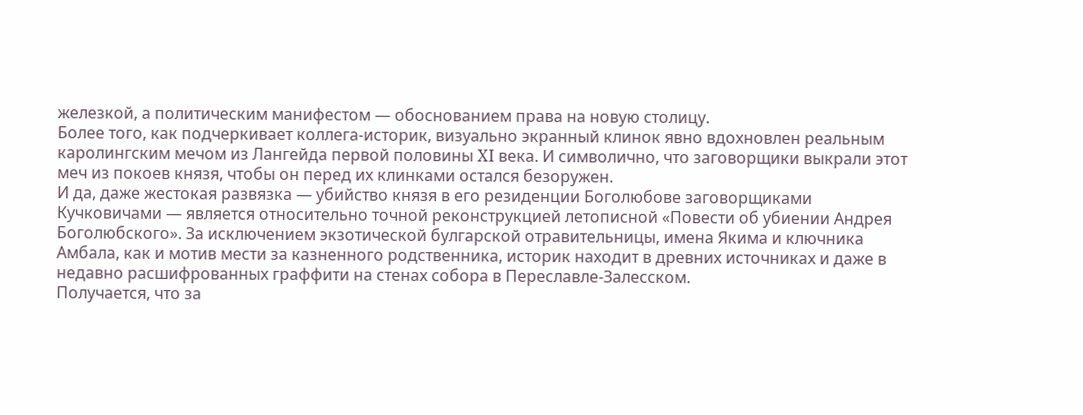железкой, а политическим манифестом — обоснованием права на новую столицу.
Более того, как подчеркивает коллега-историк, визуально экранный клинок явно вдохновлен реальным каролингским мечом из Лангейда первой половины XI века. И символично, что заговорщики выкрали этот меч из покоев князя, чтобы он перед их клинками остался безоружен.
И да, даже жестокая развязка — убийство князя в его резиденции Боголюбове заговорщиками Кучковичами — является относительно точной реконструкцией летописной «Повести об убиении Андрея Боголюбского». За исключением экзотической булгарской отравительницы, имена Якима и ключника Амбала, как и мотив мести за казненного родственника, историк находит в древних источниках и даже в недавно расшифрованных граффити на стенах собора в Переславле-Залесском.
Получается, что за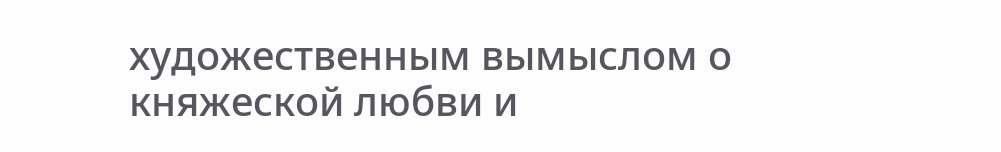художественным вымыслом о княжеской любви и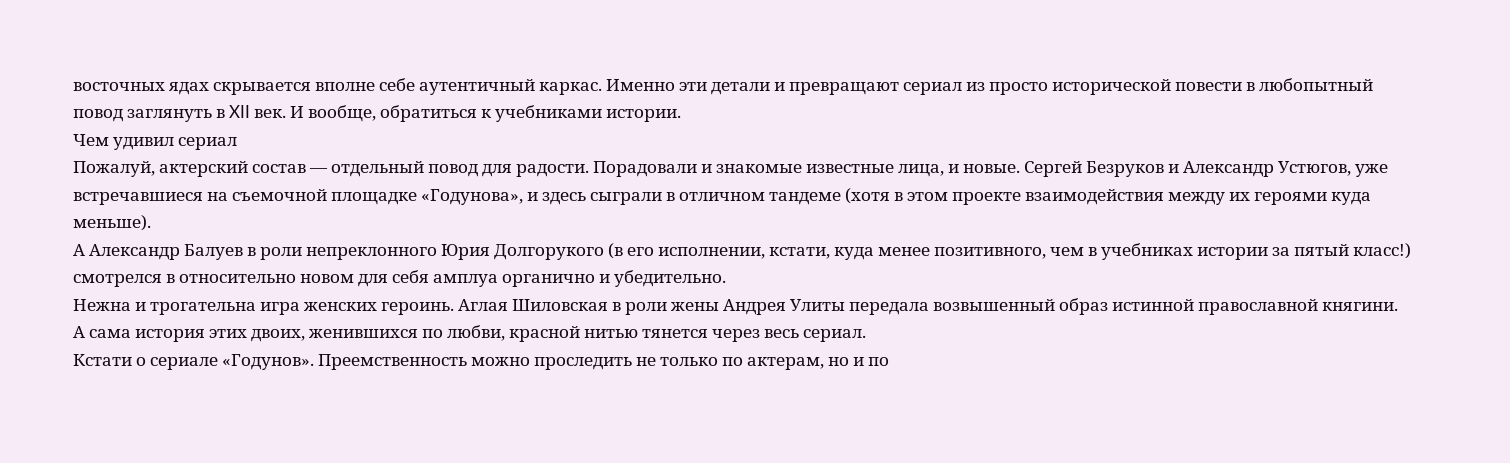восточных ядах скрывается вполне себе аутентичный каркас. Именно эти детали и превращают сериал из просто исторической повести в любопытный повод заглянуть в XII век. И вообще, обратиться к учебниками истории.
Чем удивил сериал
Пожалуй, актерский состав — отдельный повод для радости. Порадовали и знакомые известные лица, и новые. Сергей Безруков и Александр Устюгов, уже встречавшиеся на съемочной площадке «Годунова», и здесь сыграли в отличном тандеме (хотя в этом проекте взаимодействия между их героями куда меньше).
А Александр Балуев в роли непреклонного Юрия Долгорукого (в его исполнении, кстати, куда менее позитивного, чем в учебниках истории за пятый класс!) смотрелся в относительно новом для себя амплуа органично и убедительно.
Нежна и трогательна игра женских героинь. Аглая Шиловская в роли жены Андрея Улиты передала возвышенный образ истинной православной княгини. А сама история этих двоих, женившихся по любви, красной нитью тянется через весь сериал.
Кстати о сериале «Годунов». Преемственность можно проследить не только по актерам, но и по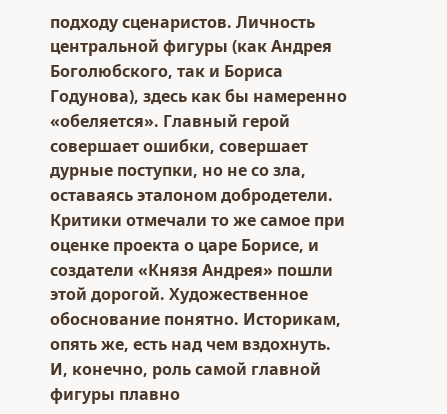подходу сценаристов. Личность центральной фигуры (как Андрея Боголюбского, так и Бориса Годунова), здесь как бы намеренно «обеляется». Главный герой совершает ошибки, совершает дурные поступки, но не со зла, оставаясь эталоном добродетели.
Критики отмечали то же самое при оценке проекта о царе Борисе, и создатели «Князя Андрея» пошли этой дорогой. Художественное обоснование понятно. Историкам, опять же, есть над чем вздохнуть.
И, конечно, роль самой главной фигуры плавно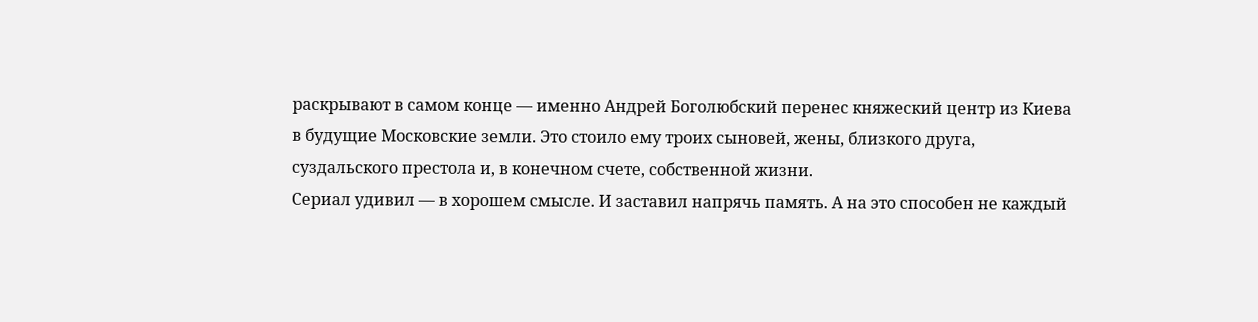раскрывают в самом конце — именно Андрей Боголюбский перенес княжеский центр из Киева в будущие Московские земли. Это стоило ему троих сыновей, жены, близкого друга, суздальского престола и, в конечном счете, собственной жизни.
Сериал удивил — в хорошем смысле. И заставил напрячь память. А на это способен не каждый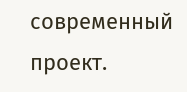современный проект.